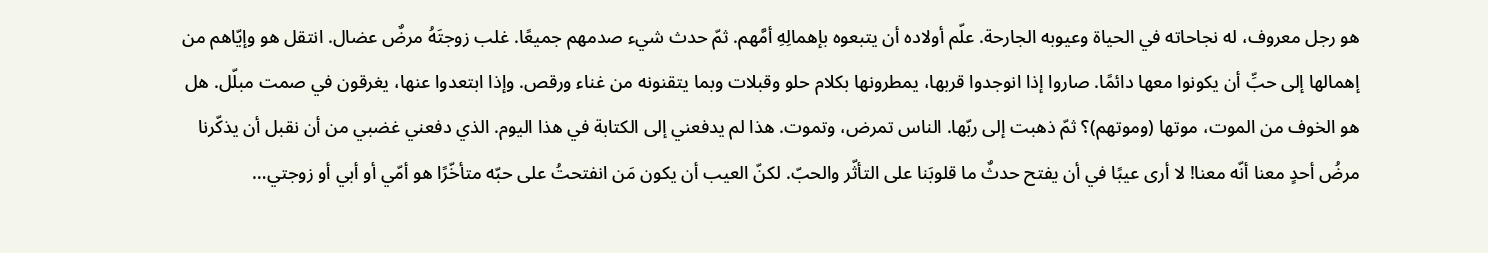هو رجل معروف، له نجاحاته في الحياة وعيوبه الجارحة. علّم أولاده أن يتبعوه بإهمالِهِ أمَّهم. ثمّ حدث شيء صدمهم جميعًا. غلب زوجتَهُ مرضٌ عضال. انتقل هو وإيّاهم من إهمالها إلى حبِّ أن يكونوا معها دائمًا. صاروا إذا انوجدوا قربها، يمطرونها بكلام حلو وقبلات وبما يتقنونه من غناء ورقص. وإذا ابتعدوا عنها، يغرقون في صمت مبلّل. هل هو الخوف من الموت، موتها (وموتهم)؟ ثمّ ذهبت إلى ربّها. الناس تمرض، وتموت. هذا لم يدفعني إلى الكتابة في هذا اليوم. الذي دفعني غضبي من أن نقبل أن يذكّرنا مرضُ أحدٍ معنا أنّه معنا! لا أرى عيبًا في أن يفتح حدثٌ ما قلوبَنا على التأثّر والحبّ. لكنّ العيب أن يكون مَن انفتحتُ على حبّه متأخّرًا هو أمّي أو أبي أو زوجتي…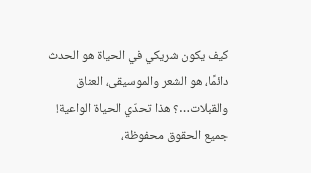كيف يكون شريكي في الحياة هو الحدث دائمًا، هو الشعر والموسيقى، العناق والقبلات…؟ هذا تحدّي الحياة الواعية!
جميع الحقوق محفوظة،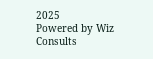2025
Powered by Wiz Consults